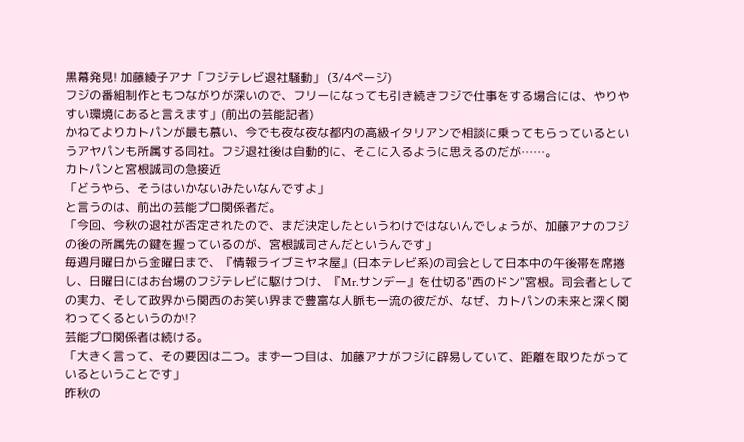黒幕発見! 加藤綾子アナ「フジテレビ退社騒動」 (3/4ページ)
フジの番組制作ともつながりが深いので、フリーになっても引き続きフジで仕事をする場合には、やりやすい環境にあると言えます」(前出の芸能記者)
かねてよりカトパンが最も慕い、今でも夜な夜な都内の高級イタリアンで相談に乗ってもらっているというアヤパンも所属する同社。フジ退社後は自動的に、そこに入るように思えるのだが……。
カトパンと宮根誠司の急接近
「どうやら、そうはいかないみたいなんですよ」
と言うのは、前出の芸能プロ関係者だ。
「今回、今秋の退社が否定されたので、まだ決定したというわけではないんでしょうが、加藤アナのフジの後の所属先の鍵を握っているのが、宮根誠司さんだというんです」
毎週月曜日から金曜日まで、『情報ライブミヤネ屋』(日本テレビ系)の司会として日本中の午後帯を席捲し、日曜日にはお台場のフジテレビに駆けつけ、『Mr.サンデー』を仕切る"西のドン"宮根。司会者としての実力、そして政界から関西のお笑い界まで豊富な人脈も一流の彼だが、なぜ、カトパンの未来と深く関わってくるというのか!?
芸能プロ関係者は続ける。
「大きく言って、その要因は二つ。まず一つ目は、加藤アナがフジに辟易していて、距離を取りたがっているということです」
昨秋の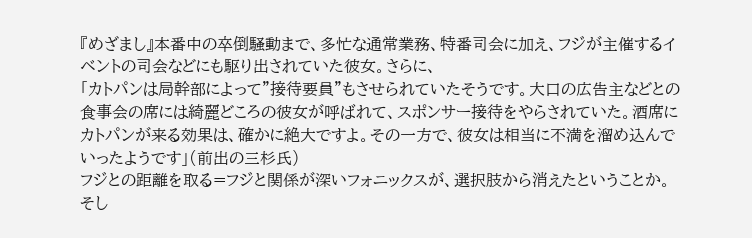『めざまし』本番中の卒倒騒動まで、多忙な通常業務、特番司会に加え、フジが主催するイベントの司会などにも駆り出されていた彼女。さらに、
「カトパンは局幹部によって"接待要員"もさせられていたそうです。大口の広告主などとの食事会の席には綺麗どころの彼女が呼ばれて、スポンサー接待をやらされていた。酒席にカトパンが来る効果は、確かに絶大ですよ。その一方で、彼女は相当に不満を溜め込んでいったようです」(前出の三杉氏)
フジとの距離を取る=フジと関係が深いフォニックスが、選択肢から消えたということか。
そし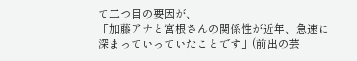て二つ目の要因が、
「加藤アナと宮根さんの関係性が近年、急速に深まっていっていたことです」(前出の芸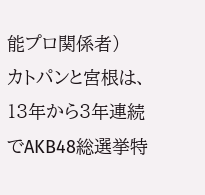能プロ関係者)
カトパンと宮根は、13年から3年連続でAKB48総選挙特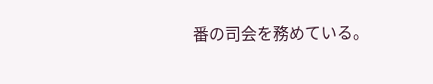番の司会を務めている。